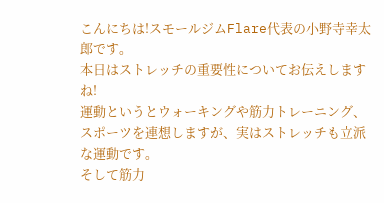こんにちは!スモールジムFlare代表の小野寺幸太郎です。
本日はストレッチの重要性についてお伝えしますね!
運動というとウォーキングや筋力トレーニング、スポーツを連想しますが、実はストレッチも立派な運動です。
そして筋力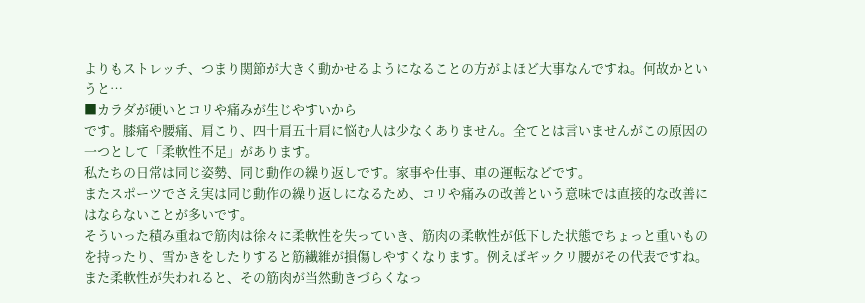よりもストレッチ、つまり関節が大きく動かせるようになることの方がよほど大事なんですね。何故かというと…
■カラダが硬いとコリや痛みが生じやすいから
です。膝痛や腰痛、肩こり、四十肩五十肩に悩む人は少なくありません。全てとは言いませんがこの原因の一つとして「柔軟性不足」があります。
私たちの日常は同じ姿勢、同じ動作の繰り返しです。家事や仕事、車の運転などです。
またスポーツでさえ実は同じ動作の繰り返しになるため、コリや痛みの改善という意味では直接的な改善にはならないことが多いです。
そういった積み重ねで筋肉は徐々に柔軟性を失っていき、筋肉の柔軟性が低下した状態でちょっと重いものを持ったり、雪かきをしたりすると筋繊維が損傷しやすくなります。例えばギックリ腰がその代表ですね。
また柔軟性が失われると、その筋肉が当然動きづらくなっ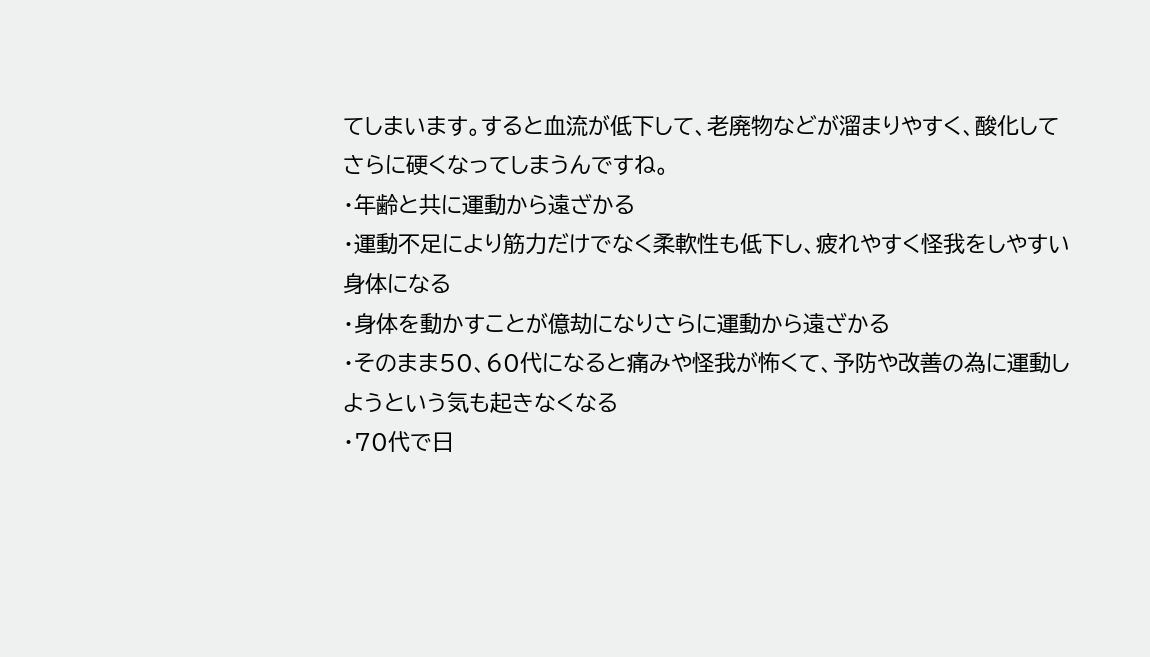てしまいます。すると血流が低下して、老廃物などが溜まりやすく、酸化してさらに硬くなってしまうんですね。
・年齢と共に運動から遠ざかる
・運動不足により筋力だけでなく柔軟性も低下し、疲れやすく怪我をしやすい身体になる
・身体を動かすことが億劫になりさらに運動から遠ざかる
・そのまま50、60代になると痛みや怪我が怖くて、予防や改善の為に運動しようという気も起きなくなる
・70代で日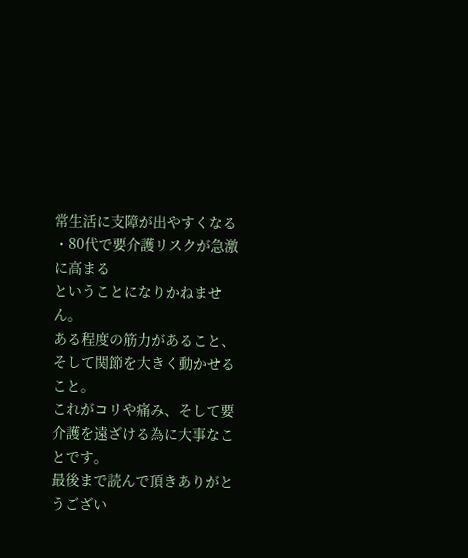常生活に支障が出やすくなる
・80代で要介護リスクが急激に高まる
ということになりかねません。
ある程度の筋力があること、そして関節を大きく動かせること。
これがコリや痛み、そして要介護を遠ざける為に大事なことです。
最後まで読んで頂きありがとうござい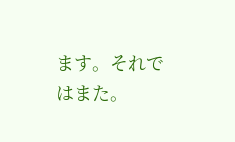ます。それではまた。